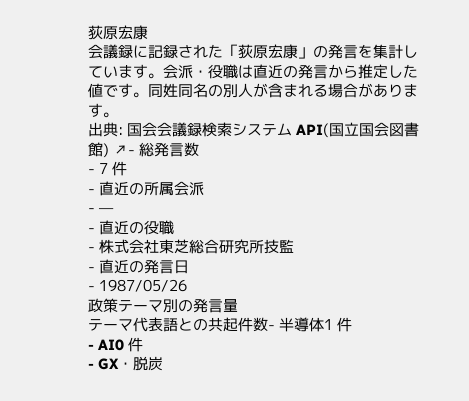荻原宏康
会議録に記録された「荻原宏康」の発言を集計しています。会派・役職は直近の発言から推定した値です。同姓同名の別人が含まれる場合があります。
出典: 国会会議録検索システム API(国立国会図書館) ↗- 総発言数
- 7 件
- 直近の所属会派
- —
- 直近の役職
- 株式会社東芝総合研究所技監
- 直近の発言日
- 1987/05/26
政策テーマ別の発言量
テーマ代表語との共起件数- 半導体1 件
- AI0 件
- GX・脱炭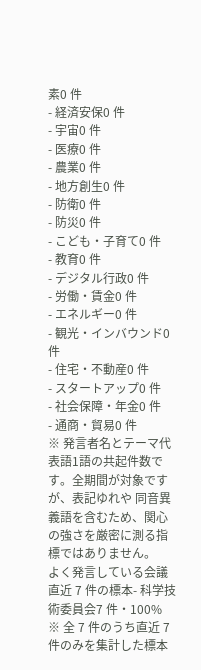素0 件
- 経済安保0 件
- 宇宙0 件
- 医療0 件
- 農業0 件
- 地方創生0 件
- 防衛0 件
- 防災0 件
- こども・子育て0 件
- 教育0 件
- デジタル行政0 件
- 労働・賃金0 件
- エネルギー0 件
- 観光・インバウンド0 件
- 住宅・不動産0 件
- スタートアップ0 件
- 社会保障・年金0 件
- 通商・貿易0 件
※ 発言者名とテーマ代表語1語の共起件数です。全期間が対象ですが、表記ゆれや 同音異義語を含むため、関心の強さを厳密に測る指標ではありません。
よく発言している会議
直近 7 件の標本- 科学技術委員会7 件・100%
※ 全 7 件のうち直近 7 件のみを集計した標本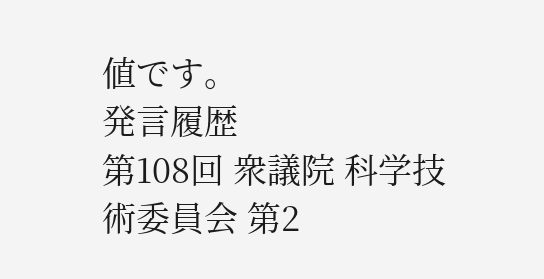値です。
発言履歴
第108回 衆議院 科学技術委員会 第2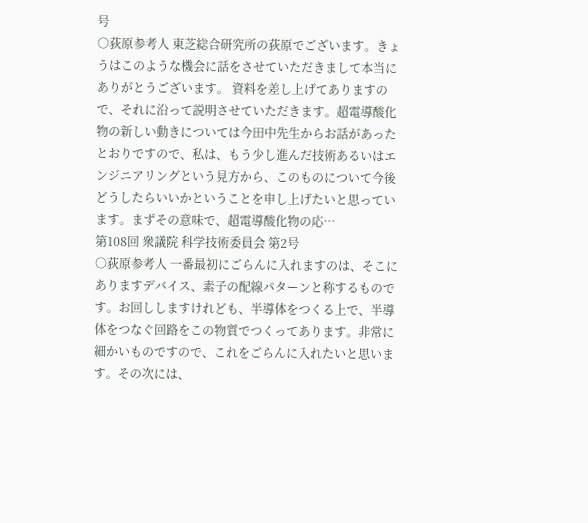号
○荻原参考人 東芝総合研究所の荻原でございます。きょうはこのような機会に話をさせていただきまして本当にありがとうございます。 資料を差し上げてありますので、それに沿って説明させていただきます。超電導酸化物の新しい動きについては今田中先生からお話があったとおりですので、私は、もう少し進んだ技術あるいはエンジニアリングという見方から、このものについて今後どうしたらいいかということを申し上げたいと思っています。まずその意味で、超電導酸化物の応…
第108回 衆議院 科学技術委員会 第2号
○荻原参考人 一番最初にごらんに入れますのは、そこにありますデバイス、素子の配線パターンと称するものです。お回ししますけれども、半導体をつくる上で、半導体をつなぐ回路をこの物質でつくってあります。非常に細かいものですので、これをごらんに入れたいと思います。その次には、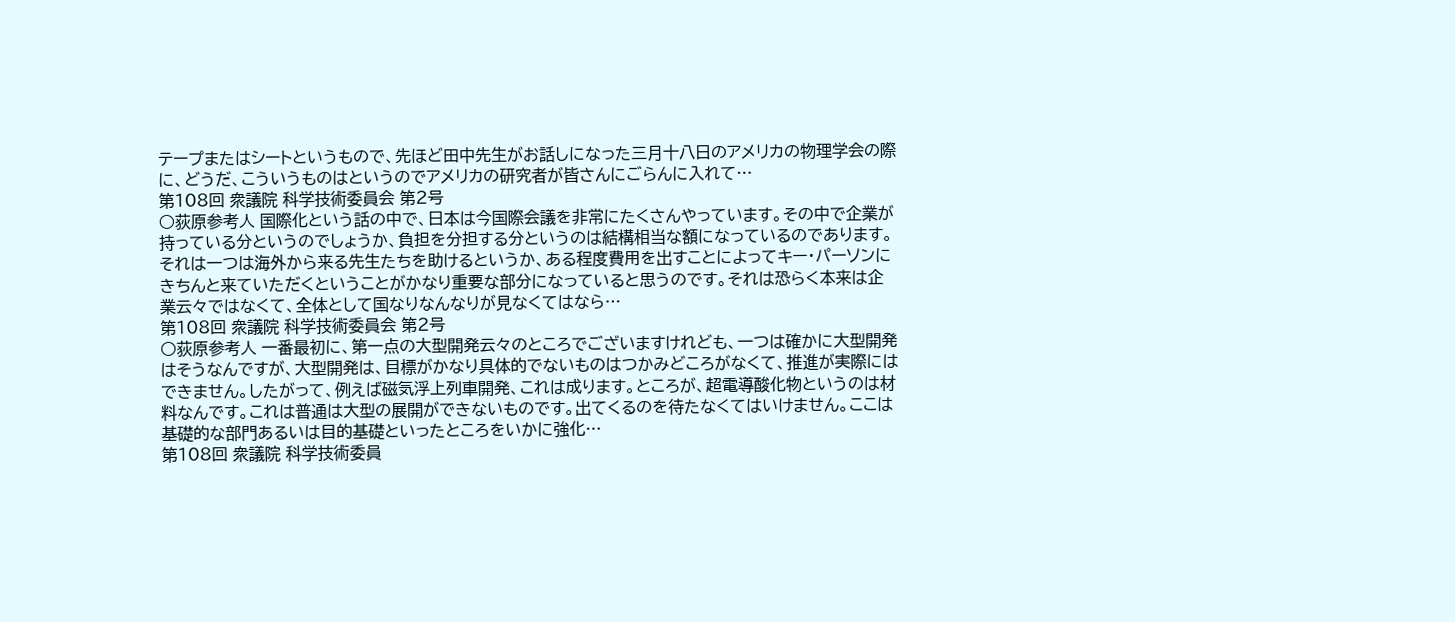テープまたはシートというもので、先ほど田中先生がお話しになった三月十八日のアメリカの物理学会の際に、どうだ、こういうものはというのでアメリカの研究者が皆さんにごらんに入れて…
第108回 衆議院 科学技術委員会 第2号
○荻原参考人 国際化という話の中で、日本は今国際会議を非常にたくさんやっています。その中で企業が持っている分というのでしょうか、負担を分担する分というのは結構相当な額になっているのであります。それは一つは海外から来る先生たちを助けるというか、ある程度費用を出すことによってキー・パーソンにきちんと来ていただくということがかなり重要な部分になっていると思うのです。それは恐らく本来は企業云々ではなくて、全体として国なりなんなりが見なくてはなら…
第108回 衆議院 科学技術委員会 第2号
○荻原参考人 一番最初に、第一点の大型開発云々のところでございますけれども、一つは確かに大型開発はそうなんですが、大型開発は、目標がかなり具体的でないものはつかみどころがなくて、推進が実際にはできません。したがって、例えば磁気浮上列車開発、これは成ります。ところが、超電導酸化物というのは材料なんです。これは普通は大型の展開ができないものです。出てくるのを待たなくてはいけません。ここは基礎的な部門あるいは目的基礎といったところをいかに強化…
第108回 衆議院 科学技術委員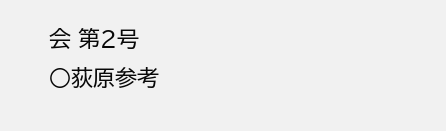会 第2号
○荻原参考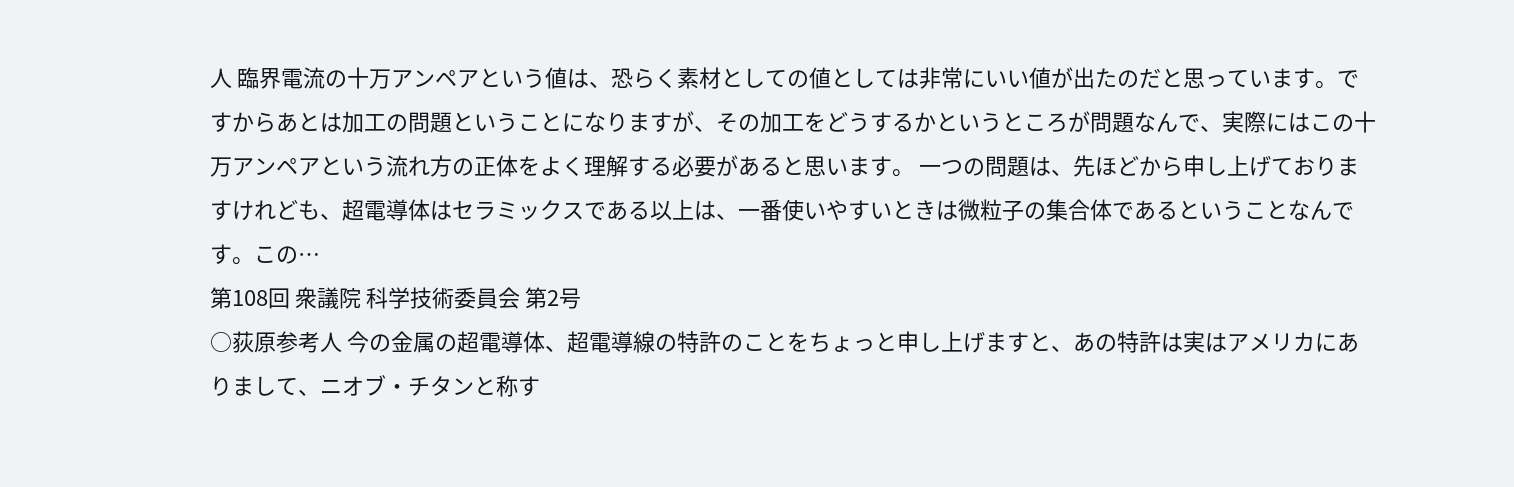人 臨界電流の十万アンペアという値は、恐らく素材としての値としては非常にいい値が出たのだと思っています。ですからあとは加工の問題ということになりますが、その加工をどうするかというところが問題なんで、実際にはこの十万アンペアという流れ方の正体をよく理解する必要があると思います。 一つの問題は、先ほどから申し上げておりますけれども、超電導体はセラミックスである以上は、一番使いやすいときは微粒子の集合体であるということなんです。この…
第108回 衆議院 科学技術委員会 第2号
○荻原参考人 今の金属の超電導体、超電導線の特許のことをちょっと申し上げますと、あの特許は実はアメリカにありまして、ニオブ・チタンと称す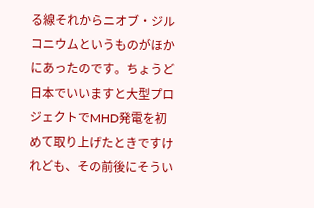る線それからニオブ・ジルコニウムというものがほかにあったのです。ちょうど日本でいいますと大型プロジェクトでMHD発電を初めて取り上げたときですけれども、その前後にそうい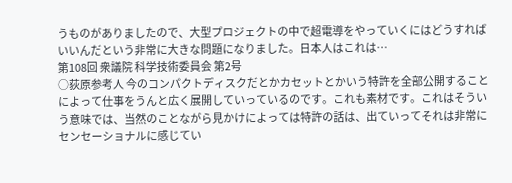うものがありましたので、大型プロジェクトの中で超電導をやっていくにはどうすればいいんだという非常に大きな問題になりました。日本人はこれは…
第108回 衆議院 科学技術委員会 第2号
○荻原参考人 今のコンパクトディスクだとかカセットとかいう特許を全部公開することによって仕事をうんと広く展開していっているのです。これも素材です。これはそういう意味では、当然のことながら見かけによっては特許の話は、出ていってそれは非常にセンセーショナルに感じてい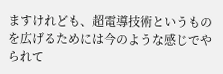ますけれども、超電導技術というものを広げるためには今のような感じでやられて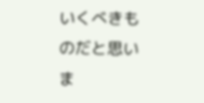いくべきものだと思いま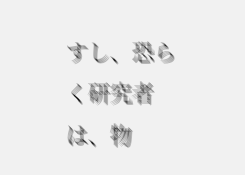すし、恐らく研究者は、物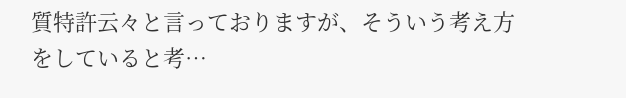質特許云々と言っておりますが、そういう考え方をしていると考…